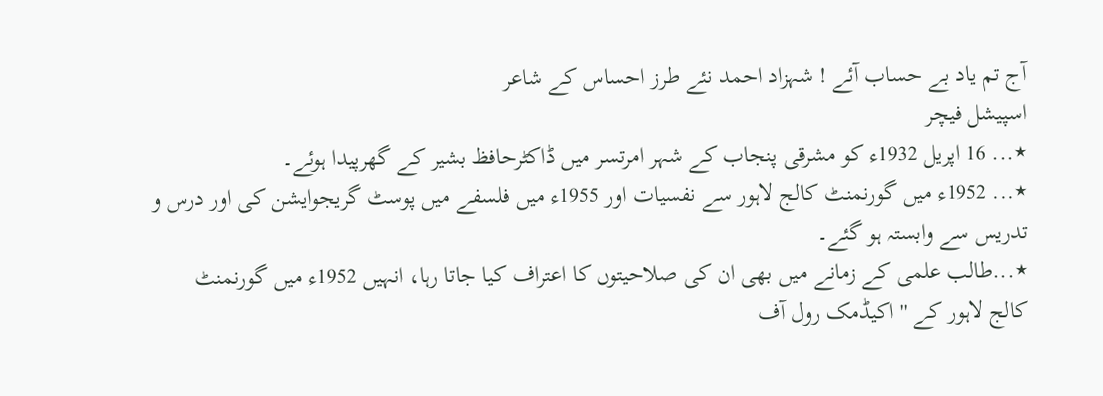آج تم یاد بے حساب آئے ! شہزاد احمد نئے طرز احساس کے شاعر
اسپیشل فیچر
٭... 16 اپریل 1932ء کو مشرقی پنجاب کے شہر امرتسر میں ڈاکٹرحافظ بشیر کے گھرپیدا ہوئے۔
٭... 1952ء میں گورنمنٹ کالج لاہور سے نفسیات اور 1955ء میں فلسفے میں پوسٹ گریجوایشن کی اور درس و تدریس سے وابستہ ہو گئے۔
٭...طالب علمی کے زمانے میں بھی ان کی صلاحیتوں کا اعتراف کیا جاتا رہا، انہیں 1952ء میں گورنمنٹ کالج لاہور کے ''اکیڈمک رول آف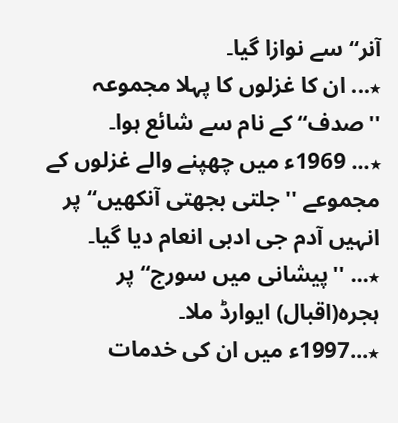آنر‘‘ سے نوازا گیا۔
٭... ان کا غزلوں کا پہلا مجموعہ ''صدف‘‘ کے نام سے شائع ہوا۔
٭... 1969ء میں چھپنے والے غزلوں کے مجموعے ''جلتی بجھتی آنکھیں‘‘ پر انہیں آدم جی ادبی انعام دیا گیا۔
٭... ''پیشانی میں سورج‘‘ پر ہجرہ(اقبال) ایوارڈ ملا۔
٭...1997ء میں ان کی خدمات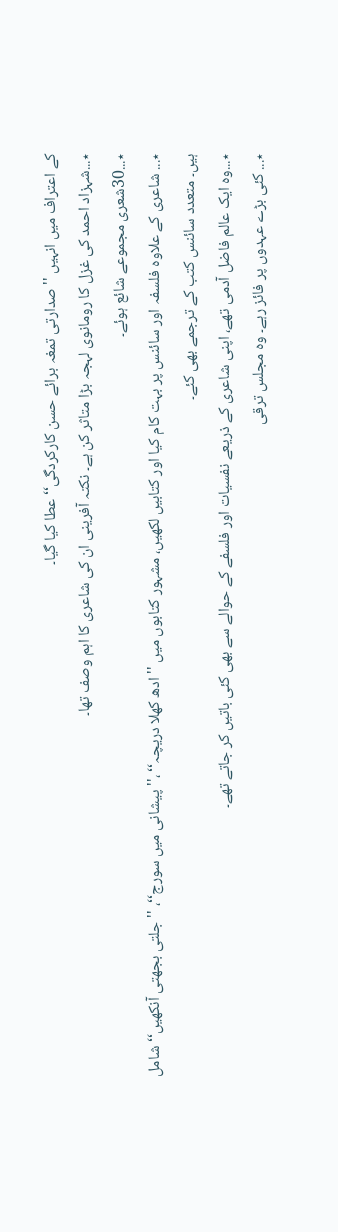کے اعتراف میں انہیں ''صدارتی تمغہ برائے حسن کارکردگی‘‘ عطا کیا گیا۔
٭...شہزاد احمد کی غزل کا رومانوی لہجہ بڑا متاثر کن ہے۔ نکتہ آفرینی ان کی شاعری کا اہم وصف تھا۔
٭...30شعری مجموعے شائع ہوئے۔
٭... شاعری کے علاوہ فلسفہ اور سائنس پر بہت کام کیا اور کتابیں لکھیں، مشہور کتابوں میں ''ادھ کھلا دریچہ‘‘ ،''پیشانی میں سورج‘‘، ''جلتی بجھتی آنکھیں‘‘ شامل ہیں۔ متعدد سائنس کتب کے ترجمے بھی کئے۔
٭...وہ ایک عالم فاضل آدمی تھے، اپنی شاعری کے ذریعے نفسیات اور فلسفے کے حوالے سے بھی کئی باتیں کر جاتے تھے۔
٭... کئی بڑے عہدوں پر فائز رہے۔ وہ مجلس ترقی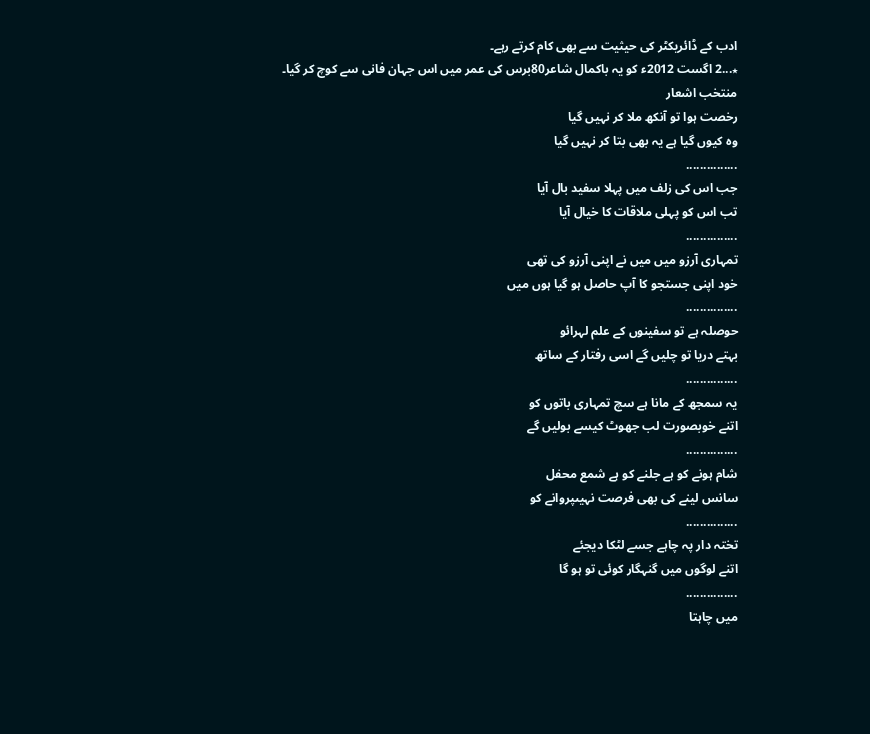ادب کے ڈائریکٹر کی حیثیت سے بھی کام کرتے رہے۔
٭...2 اگست 2012ء کو یہ باکمال شاعر80برس کی عمر میں اس جہان فانی سے کوچ کر گیا۔
منتخب اشعار
رخصت ہوا تو آنکھ ملا کر نہیں گیا
وہ کیوں گیا ہے یہ بھی بتا کر نہیں گیا
...............
جب اس کی زلف میں پہلا سفید بال آیا
تب اس کو پہلی ملاقات کا خیال آیا
...............
تمہاری آرزو میں میں نے اپنی آرزو کی تھی
خود اپنی جستجو کا آپ حاصل ہو گیا ہوں میں
...............
حوصلہ ہے تو سفینوں کے علم لہرائو
بہتے دریا تو چلیں گے اسی رفتار کے ساتھ
...............
یہ سمجھ کے مانا ہے سچ تمہاری باتوں کو
اتنے خوبصورت لب جھوٹ کیسے بولیں گے
...............
شام ہونے کو ہے جلنے کو ہے شمع محفل
سانس لینے کی بھی فرصت نہیںپروانے کو
...............
تختہ دار پہ چاہے جسے لٹکا دیجئے
اتنے لوگوں میں گنہگار کوئی تو ہو گا
...............
میں چاہتا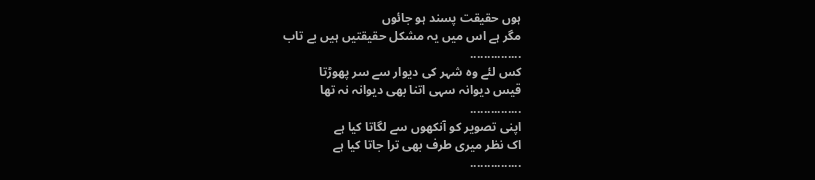ہوں حقیقت پسند ہو جائوں
مگر ہے اس میں یہ مشکل حقیقتیں ہیں بے تاب
...............
کس لئے وہ شہر کی دیوار سے سر پھوڑتا
قیس دیوانہ سہی اتنا بھی دیوانہ نہ تھا
...............
اپنی تصویر کو آنکھوں سے لگاتا کیا ہے
اک نظر میری طرف بھی ترا جاتا کیا ہے
...............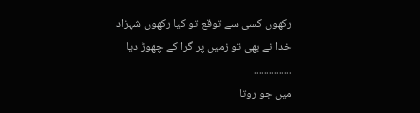رکھوں کسی سے توقع تو کیا رکھوں شہزاد
خدا نے بھی تو زمیں پر گرا کے چھوڑ دیا
...............
میں جو روتا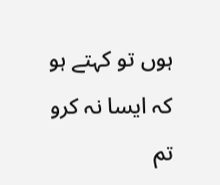ہوں تو کہتے ہو کہ ایسا نہ کرو
تم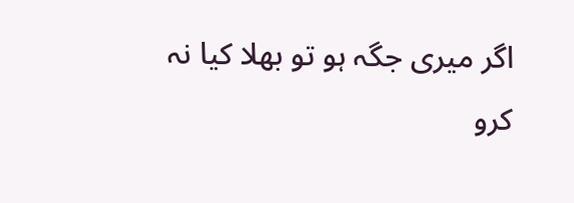اگر میری جگہ ہو تو بھلا کیا نہ کرو